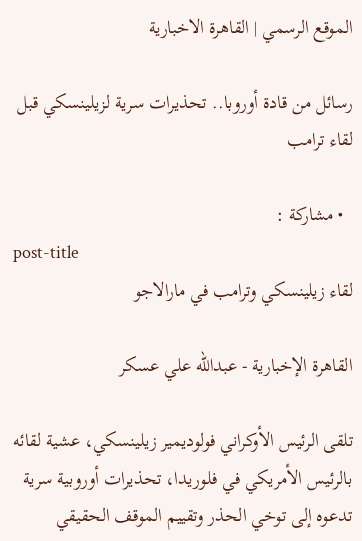الموقع الرسمي | القاهرة الاخبارية

رسائل من قادة أوروبا.. تحذيرات سرية لزيلينسكي قبل لقاء ترامب

  • مشاركة :
post-title
لقاء زيلينسكي وترامب في مارالاجو

القاهرة الإخبارية - عبدالله علي عسكر

تلقى الرئيس الأوكراني فولوديمير زيلينسكي، عشية لقائه بالرئيس الأمريكي في فلوريدا، تحذيرات أوروبية سرية تدعوه إلى توخي الحذر وتقييم الموقف الحقيقي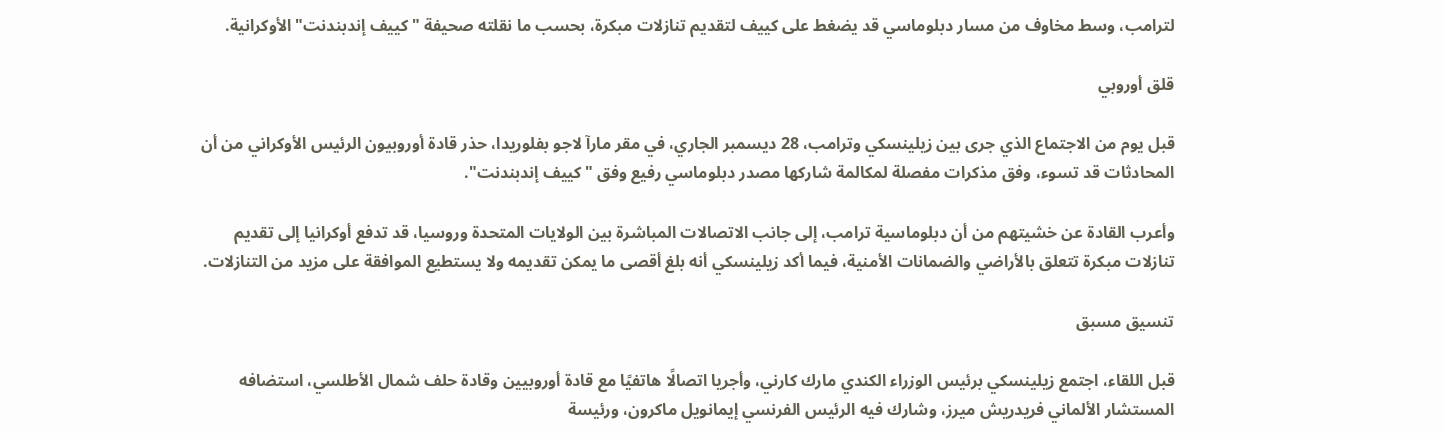لترامب، وسط مخاوف من مسار دبلوماسي قد يضغط على كييف لتقديم تنازلات مبكرة، بحسب ما نقلته صحيفة "كييف إندبندنت" الأوكرانية.

قلق أوروبي

قبل يوم من الاجتماع الذي جرى بين زيلينسكي وترامب، 28 ديسمبر الجاري، في مقر مارآ لاجو بفلوريدا، حذر قادة أوروبيون الرئيس الأوكراني من أن المحادثات قد تسوء، وفق مذكرات مفصلة لمكالمة شاركها مصدر دبلوماسي رفيع وفق "كييف إندبندنت".

وأعرب القادة عن خشيتهم من أن دبلوماسية ترامب، إلى جانب الاتصالات المباشرة بين الولايات المتحدة وروسيا، قد تدفع أوكرانيا إلى تقديم تنازلات مبكرة تتعلق بالأراضي والضمانات الأمنية، فيما أكد زيلينسكي أنه بلغ أقصى ما يمكن تقديمه ولا يستطيع الموافقة على مزيد من التنازلات.

تنسيق مسبق

قبل اللقاء، اجتمع زيلينسكي برئيس الوزراء الكندي مارك كارني، وأجريا اتصالًا هاتفيًا مع قادة أوروبيين وقادة حلف شمال الأطلسي، استضافه المستشار الألماني فريدريش ميرز، وشارك فيه الرئيس الفرنسي إيمانويل ماكرون، ورئيسة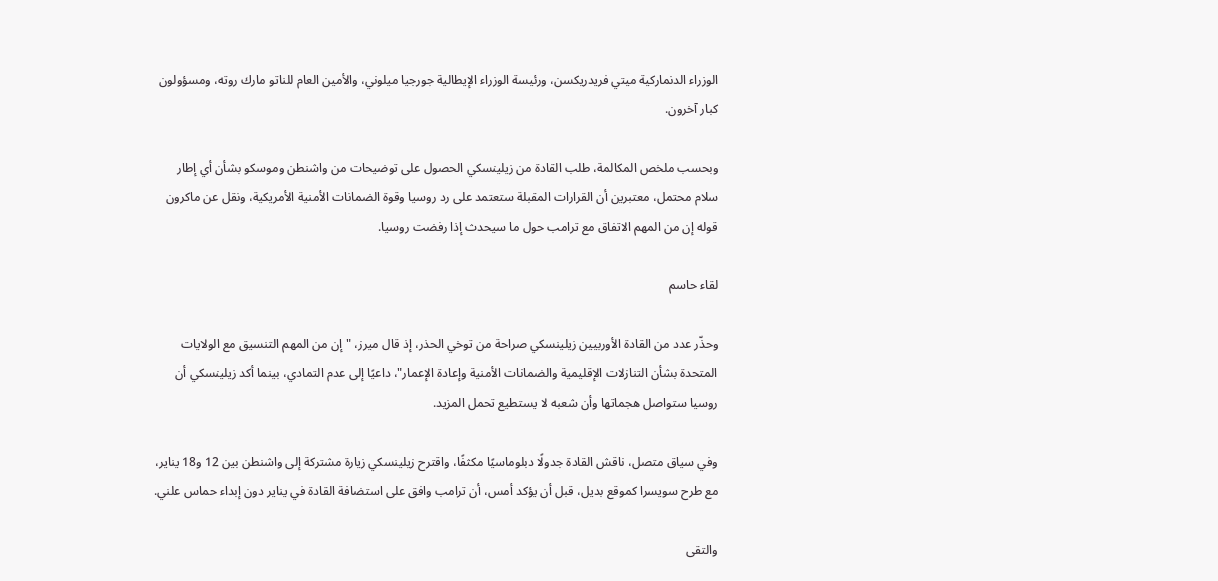الوزراء الدنماركية ميتي فريدريكسن، ورئيسة الوزراء الإيطالية جورجيا ميلوني، والأمين العام للناتو مارك روته، ومسؤولون كبار آخرون.

وبحسب ملخص المكالمة، طلب القادة من زيلينسكي الحصول على توضيحات من واشنطن وموسكو بشأن أي إطار سلام محتمل، معتبرين أن القرارات المقبلة ستعتمد على رد روسيا وقوة الضمانات الأمنية الأمريكية، ونقل عن ماكرون قوله إن من المهم الاتفاق مع ترامب حول ما سيحدث إذا رفضت روسيا.

لقاء حاسم

وحذّر عدد من القادة الأوربيين زيلينسكي صراحة من توخي الحذر، إذ قال ميرز، "إن من المهم التنسيق مع الولايات المتحدة بشأن التنازلات الإقليمية والضمانات الأمنية وإعادة الإعمار"، داعيًا إلى عدم التمادي، بينما أكد زيلينسكي أن روسيا ستواصل هجماتها وأن شعبه لا يستطيع تحمل المزيد.

وفي سياق متصل، ناقش القادة جدولًا دبلوماسيًا مكثفًا، واقترح زيلينسكي زيارة مشتركة إلى واشنطن بين 12 و18 يناير، مع طرح سويسرا كموقع بديل، قبل أن يؤكد أمس، أن ترامب وافق على استضافة القادة في يناير دون إبداء حماس علني.

والتقى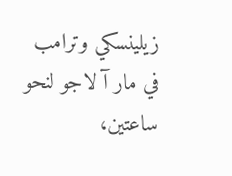زيلينسكي وترامب في مار آ لاجو لنحو ساعتين،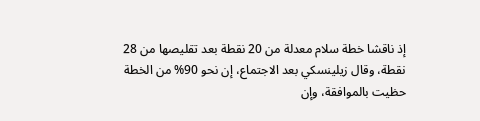إذ ناقشا خطة سلام معدلة من 20 نقطة بعد تقليصها من 28 نقطة، وقال زيلينسكي بعد الاجتماع، إن نحو 90% من الخطة حظيت بالموافقة، وإن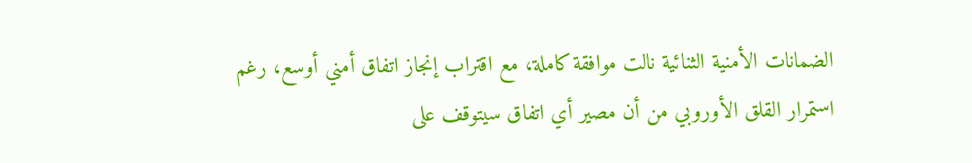الضمانات الأمنية الثنائية نالت موافقة كاملة، مع اقتراب إنجاز اتفاق أمني أوسع، رغم استمرار القلق الأوروبي من أن مصير أي اتفاق سيتوقف على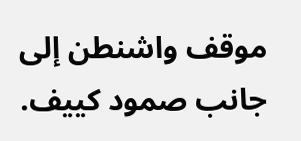موقف واشنطن إلى جانب صمود كييف.